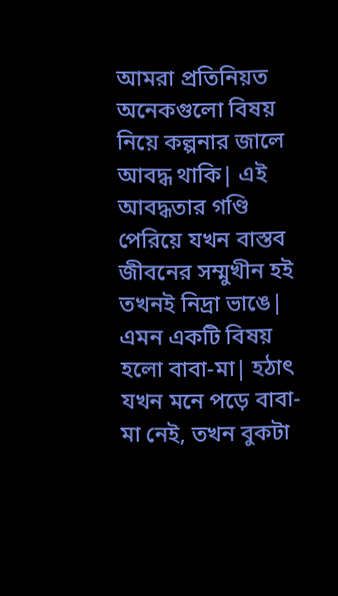আমরা প্রতিনিয়ত অনেকগুলো বিষয় নিয়ে কল্পনার জালে আবদ্ধ থাকি| এই আবদ্ধতার গণ্ডি পেরিয়ে যখন বাস্তব জীবনের সম্মুখীন হই তখনই নিদ্রা ভাঙে| এমন একটি বিষয় হলো বাবা-মা| হঠাৎ যখন মনে পড়ে বাবা-মা নেই, তখন বুকটা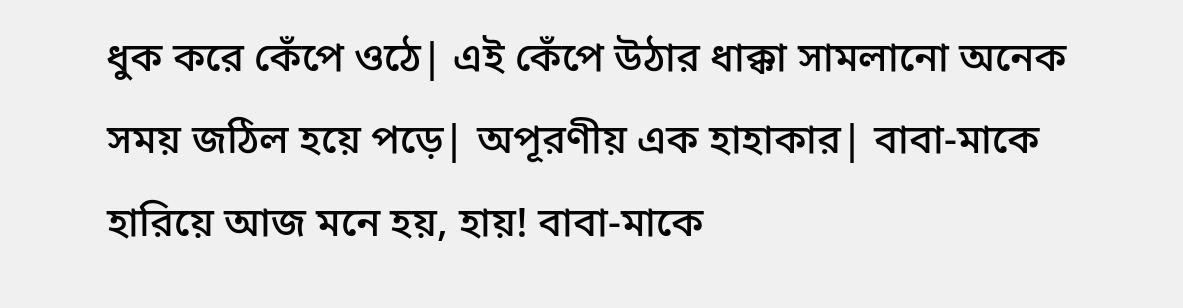ধুক করে কেঁপে ওঠে| এই কেঁপে উঠার ধাক্কা সামলানো অনেক সময় জঠিল হয়ে পড়ে| অপূরণীয় এক হাহাকার| বাবা-মাকে হারিয়ে আজ মনে হয়, হায়! বাবা-মাকে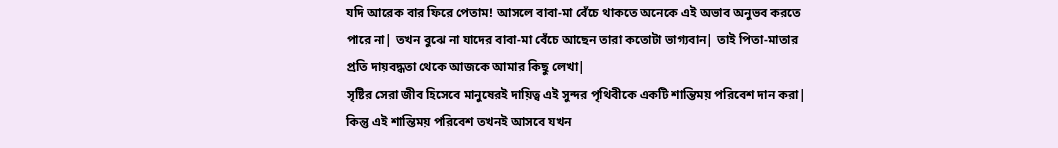যদি আরেক বার ফিরে পেতাম! আসলে বাবা-মা বেঁচে থাকতে অনেকে এই অভাব অনুভব করতে পারে না| তখন বুঝে না যাদের বাবা-মা বেঁচে আছেন তারা কতোটা ভাগ্যবান| তাই পিতা-মাতার প্রতি দায়বদ্ধতা থেকে আজকে আমার কিছু লেখা|
সৃষ্টির সেরা জীব হিসেবে মানুষেরই দায়িত্ব এই সুন্দর পৃথিবীকে একটি শান্তিময় পরিবেশ দান করা| কিন্তু এই শান্তিময় পরিবেশ তখনই আসবে যখন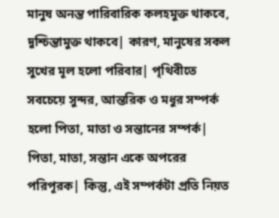মানুষ অনন্ত পারিবারিক কলহমুক্ত থাকবে, দুশ্চিন্তামুক্ত থাকবে| কারণ, মানুষের সকল সুখের মূল হলো পরিবার| পৃথিবীতে সবচেয়ে সুন্দর, আন্তরিক ও মধুর সম্পর্ক হলো পিতা, মাতা ও সন্তানের সম্পর্ক| পিতা, মাতা, সন্তান একে অপরের পরিপূরক| কিন্তু, এই সম্পর্কটা প্রতি নিয়ত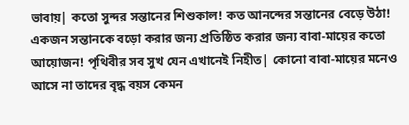ভাবায়| কতো সুন্দর সন্তানের শিশুকাল! কত আনন্দের সন্তানের বেড়ে উঠা! একজন সন্তানকে বড়ো করার জন্য প্রতিষ্ঠিত করার জন্য বাবা-মায়ের কতো আয়োজন! পৃথিবীর সব সুখ যেন এখানেই নিহীত| কোনো বাবা-মায়ের মনেও আসে না তাদের বৃদ্ধ বয়স কেমন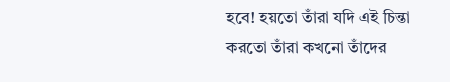হবে! হয়তো তাঁরা যদি এই চিন্তা করতো তাঁরা কখনো তাঁদের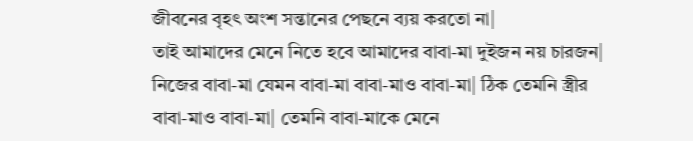জীবনের বৃহৎ অংশ সন্তানের পেছনে ব্যয় করতো না|
তাই আমাদের মেনে নিতে হবে আমাদের বাবা-মা দুইজন নয় চারজন| নিজের বাবা-মা যেমন বাবা-মা বাবা-মাও বাবা-মা| ঠিক তেমনি স্ত্রীর বাবা-মাও বাবা-মা| তেমনি বাবা-মাকে মেনে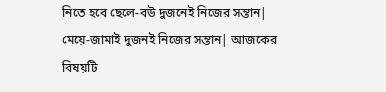নিতে হবে ছেলে-বউ দুজনেই নিজের সন্তান| মেয়ে-জামাই দুজনই নিজের সন্তান| আজকের বিষয়টি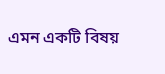এমন একটি বিষয়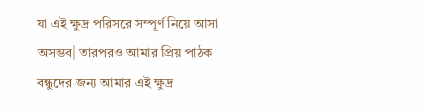যা এই ক্ষুদ্র পরিসরে সম্পূর্ণ নিয়ে আসা অসম্ভব| তারপরও আমার প্রিয় পাঠক বন্ধুদের জন্য আমার এই ক্ষুদ্র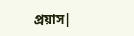প্রয়াস|